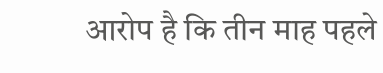आरोप है कि तीन माह पहले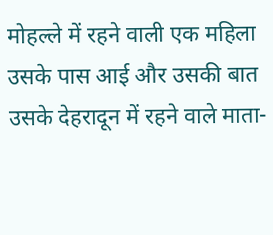मोहल्ले में रहने वाली एक महिला उसके पास आई और उसकी बात उसके देहरादून में रहने वाले माता-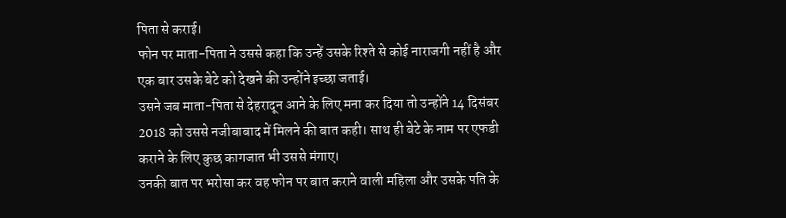पिता से कराई।
फोन पर माता-पिता ने उससे कहा कि उन्हें उसके रिश्ते से कोई नाराजगी नहीं है और एक बार उसके बेटे को देखने की उन्होंने इच्छा जताई।
उसने जब माता-पिता से देहरादून आने के लिए मना कर दिया तो उन्होंने 14 दिसंबर 2018 को उससे नजीबाबाद में मिलने की बात कही। साथ ही बेटे के नाम पर एफडी कराने के लिए कुछ कागजात भी उससे मंगाए।
उनकी बात पर भरोसा कर वह फोन पर बात कराने वाली महिला और उसके पति के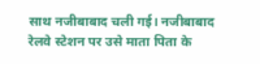साथ नजीबाबाद चली गई। नजीबाबाद रेलवे स्टेशन पर उसे माता पिता के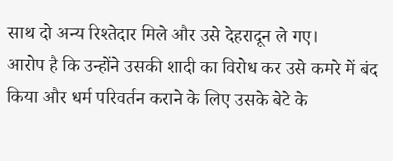साथ दो अन्य रिश्तेदार मिले और उसे देहरादून ले गए।
आरोप है कि उन्होंने उसकी शादी का विरोध कर उसे कमरे में बंद किया और धर्म परिवर्तन कराने के लिए उसके बेटे के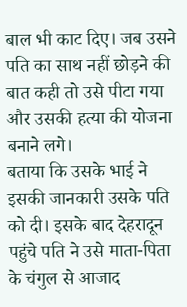बाल भी काट दिए। जब उसने पति का साथ नहीं छोड़ने की बात कही तो उसे पीटा गया और उसकी हत्या की योजना बनाने लगे।
बताया कि उसके भाई ने इसकी जानकारी उसके पति को दी। इसके बाद देहरादून पहुंचे पति ने उसे माता-पिता के चंगुल से आजाद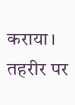कराया। तहरीर पर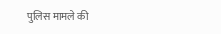पुलिस मामले की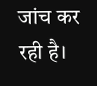जांच कर रही है।